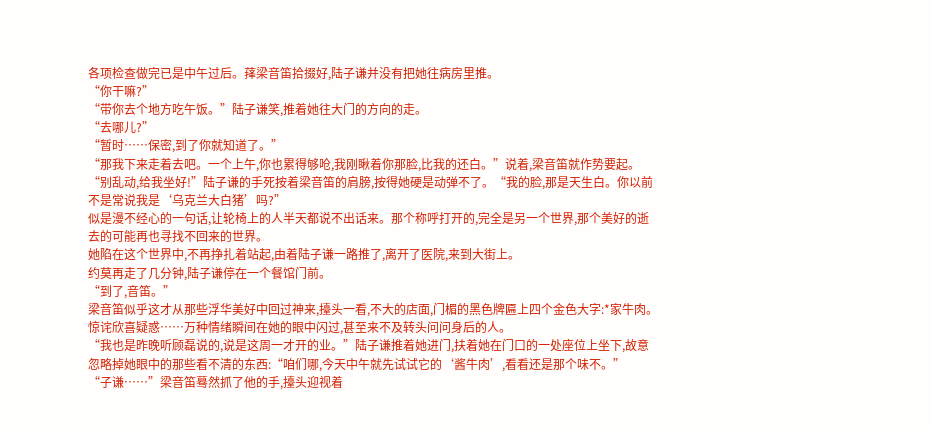各项检查做完已是中午过后。萚梁音笛拾掇好,陆子谦并没有把她往病房里推。
“你干嘛?”
“带你去个地方吃午饭。”陆子谦笑,推着她往大门的方向的走。
“去哪儿?”
“暂时……保密,到了你就知道了。”
“那我下来走着去吧。一个上午,你也累得够呛,我刚瞅着你那脸,比我的还白。”说着,梁音笛就作势要起。
“别乱动,给我坐好!”陆子谦的手死按着梁音笛的肩膀,按得她硬是动弹不了。“我的脸,那是天生白。你以前不是常说我是‘乌克兰大白猪’吗?”
似是漫不经心的一句话,让轮椅上的人半天都说不出话来。那个称呼打开的,完全是另一个世界,那个美好的逝去的可能再也寻找不回来的世界。
她陷在这个世界中,不再挣扎着站起,由着陆子谦一路推了,离开了医院,来到大街上。
约莫再走了几分钟,陆子谦停在一个餐馆门前。
“到了,音笛。”
梁音笛似乎这才从那些浮华美好中回过神来,擡头一看,不大的店面,门楣的黑色牌匾上四个金色大字:*家牛肉。惊诧欣喜疑惑……万种情绪瞬间在她的眼中闪过,甚至来不及转头问问身后的人。
“我也是昨晚听顾磊说的,说是这周一才开的业。”陆子谦推着她进门,扶着她在门口的一处座位上坐下,故意忽略掉她眼中的那些看不清的东西:“咱们哪,今天中午就先试试它的‘酱牛肉’,看看还是那个味不。”
“子谦……”梁音笛蓦然抓了他的手,擡头迎视着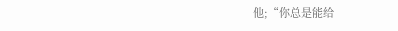他;“你总是能给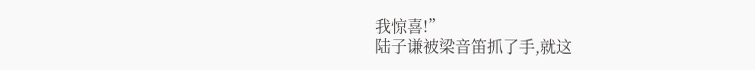我惊喜!”
陆子谦被梁音笛抓了手,就这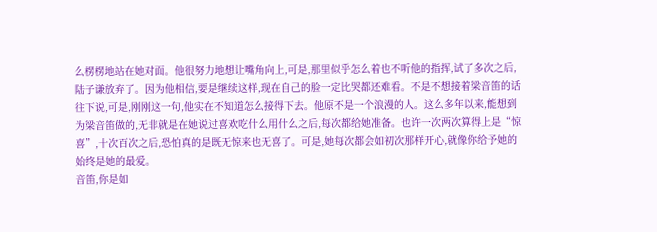么楞楞地站在她对面。他很努力地想让嘴角向上,可是,那里似乎怎么着也不听他的指挥,试了多次之后,陆子谦放弃了。因为他相信,要是继续这样,现在自己的脸一定比哭都还难看。不是不想接着梁音笛的话往下说,可是,刚刚这一句,他实在不知道怎么接得下去。他原不是一个浪漫的人。这么多年以来,能想到为梁音笛做的,无非就是在她说过喜欢吃什么用什么之后,每次都给她准备。也许一次两次算得上是“惊喜”,十次百次之后,恐怕真的是既无惊来也无喜了。可是,她每次都会如初次那样开心,就像你给予她的始终是她的最爱。
音笛,你是如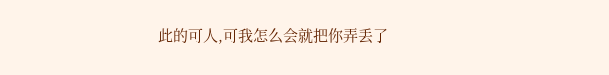此的可人,可我怎么会就把你弄丢了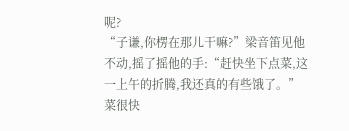呢?
“子谦,你楞在那儿干嘛?”梁音笛见他不动,摇了摇他的手:“赶快坐下点菜,这一上午的折腾,我还真的有些饿了。”
菜很快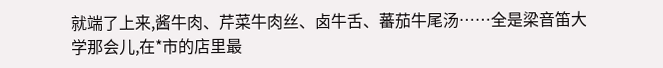就端了上来,酱牛肉、芹菜牛肉丝、卤牛舌、蕃茄牛尾汤……全是梁音笛大学那会儿,在*市的店里最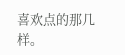喜欢点的那几样。